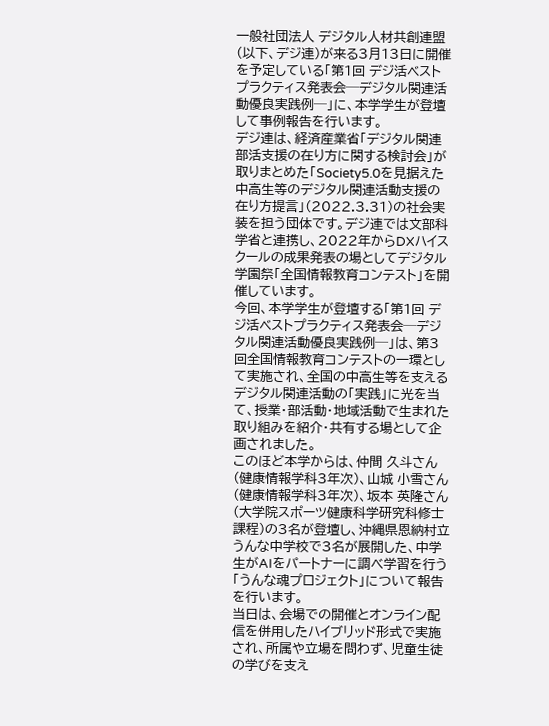一般社団法人 デジタル人材共創連盟(以下、デジ連)が来る3月13日に開催を予定している「第1回 デジ活ベストプラクティス発表会─デジタル関連活動優良実践例─」に、本学学生が登壇して事例報告を行います。
デジ連は、経済産業省「デジタル関連部活支援の在り方に関する検討会」が取りまとめた「Society5.0を見据えた中高生等のデジタル関連活動支援の在り方提言」(2022.3.31)の社会実装を担う団体です。デジ連では文部科学省と連携し、2022年からDXハイスクールの成果発表の場としてデジタル学園祭「全国情報教育コンテスト」を開催しています。
今回、本学学生が登壇する「第1回 デジ活ベストプラクティス発表会─デジタル関連活動優良実践例─」は、第3回全国情報教育コンテストの一環として実施され、全国の中高生等を支えるデジタル関連活動の「実践」に光を当て、授業・部活動・地域活動で生まれた取り組みを紹介・共有する場として企画されました。
このほど本学からは、仲間 久斗さん(健康情報学科3年次)、山城 小雪さん(健康情報学科3年次)、坂本 英隆さん(大学院スポーツ健康科学研究科修士課程)の3名が登壇し、沖縄県恩納村立うんな中学校で3名が展開した、中学生がAIをパートナーに調べ学習を行う「うんな魂プロジェクト」について報告を行います。
当日は、会場での開催とオンライン配信を併用したハイブリッド形式で実施され、所属や立場を問わず、児童生徒の学びを支え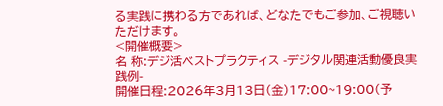る実践に携わる方であれば、どなたでもご参加、ご視聴いただけます。
<開催概要>
名 称:デジ活ベストプラクティス -デジタル関連活動優良実践例-
開催日程:2026年3月13日(金)17:00~19:00(予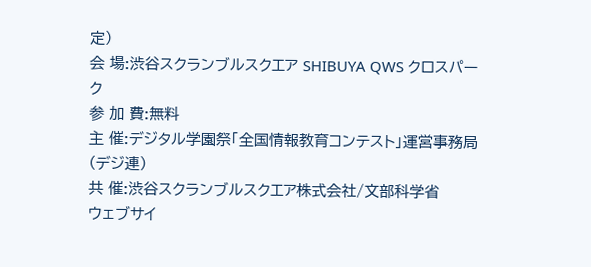定)
会 場:渋谷スクランブルスクエア SHIBUYA QWS クロスパーク
参 加 費:無料
主 催:デジタル学園祭「全国情報教育コンテスト」運営事務局(デジ連)
共 催:渋谷スクランブルスクエア株式会社/文部科学省
ウェブサイ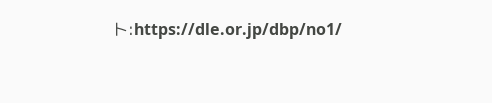ト:https://dle.or.jp/dbp/no1/